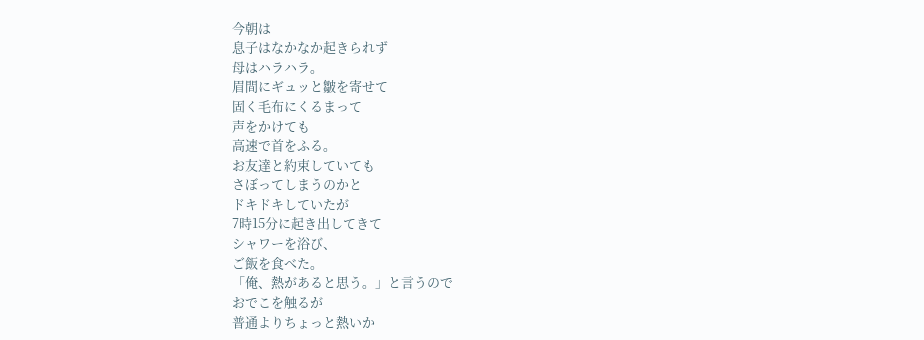今朝は
息子はなかなか起きられず
母はハラハラ。
眉間にギュッと皺を寄せて
固く毛布にくるまって
声をかけても
高速で首をふる。
お友達と約束していても
さぼってしまうのかと
ドキドキしていたが
7時15分に起き出してきて
シャワーを浴び、
ご飯を食べた。
「俺、熱があると思う。」と言うので
おでこを触るが
普通よりちょっと熱いか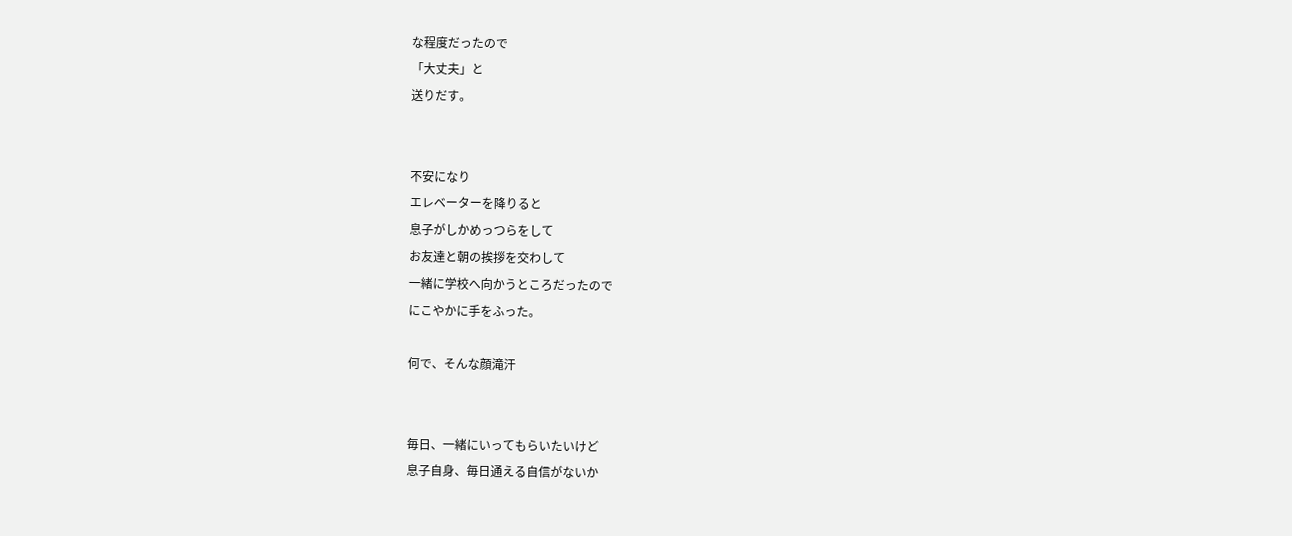な程度だったので
「大丈夫」と
送りだす。


不安になり
エレベーターを降りると
息子がしかめっつらをして
お友達と朝の挨拶を交わして
一緒に学校へ向かうところだったので
にこやかに手をふった。

何で、そんな顔滝汗


毎日、一緒にいってもらいたいけど
息子自身、毎日通える自信がないか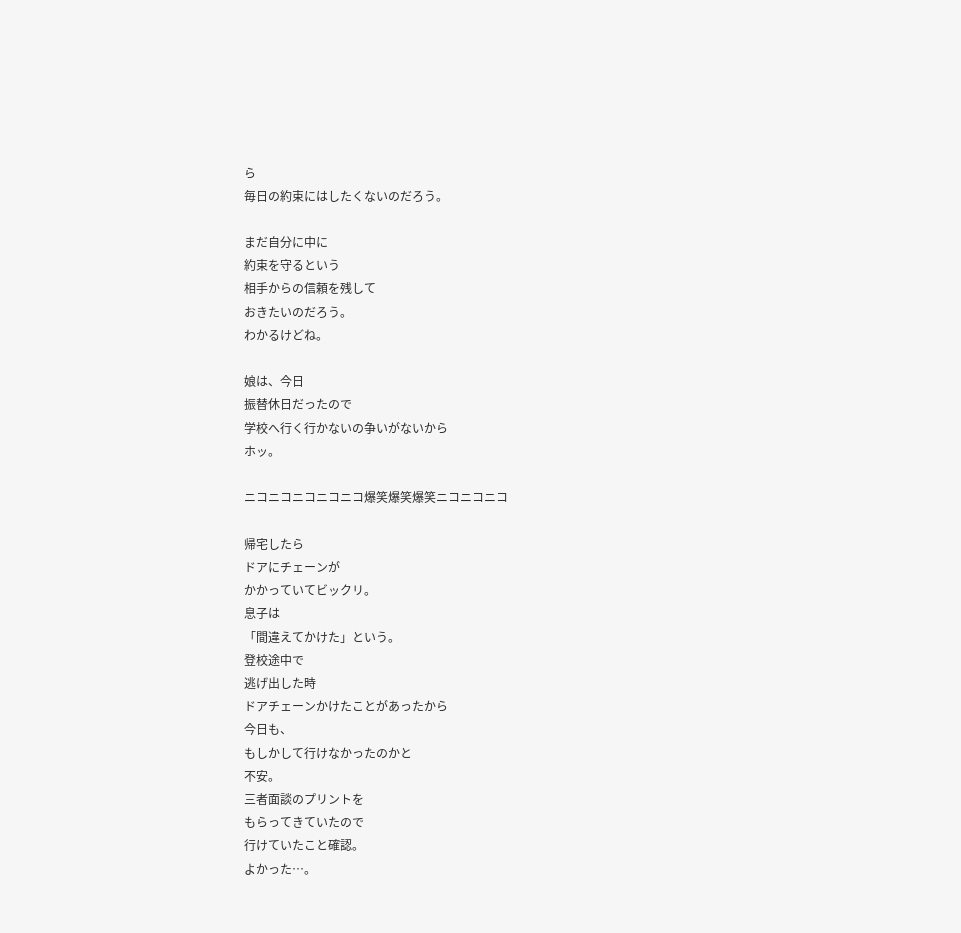ら
毎日の約束にはしたくないのだろう。

まだ自分に中に
約束を守るという
相手からの信頼を残して
おきたいのだろう。
わかるけどね。

娘は、今日
振替休日だったので
学校へ行く行かないの争いがないから
ホッ。

ニコニコニコニコニコ爆笑爆笑爆笑ニコニコニコ

帰宅したら
ドアにチェーンが
かかっていてビックリ。
息子は
「間違えてかけた」という。
登校途中で
逃げ出した時
ドアチェーンかけたことがあったから
今日も、
もしかして行けなかったのかと
不安。
三者面談のプリントを
もらってきていたので
行けていたこと確認。
よかった…。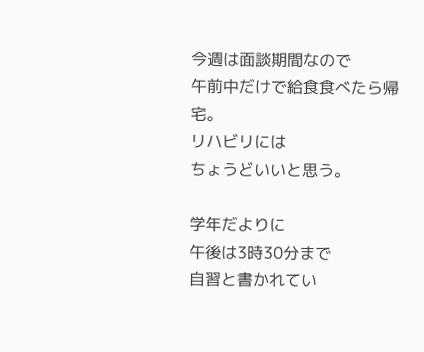今週は面談期間なので
午前中だけで給食食べたら帰宅。
リハビリには
ちょうどいいと思う。

学年だよりに
午後は3時30分まで
自習と書かれてい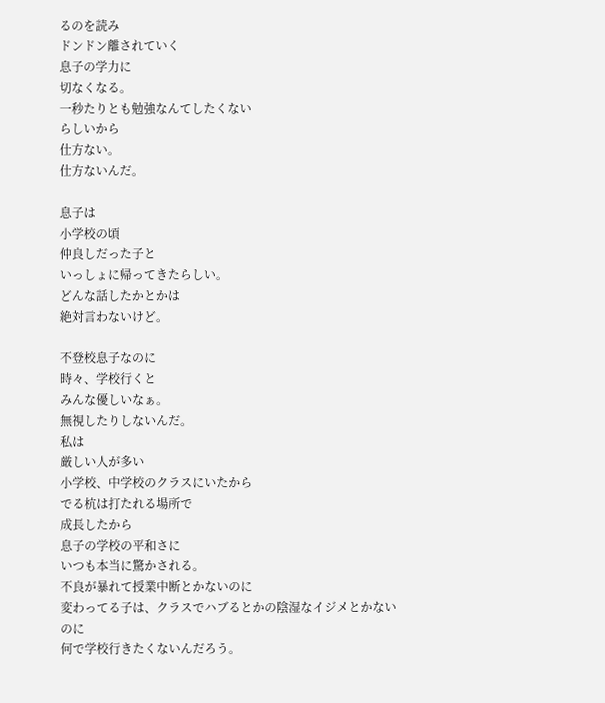るのを読み
ドンドン離されていく
息子の学力に
切なくなる。
一秒たりとも勉強なんてしたくない
らしいから
仕方ない。
仕方ないんだ。

息子は
小学校の頃
仲良しだった子と
いっしょに帰ってきたらしい。
どんな話したかとかは
絶対言わないけど。

不登校息子なのに
時々、学校行くと
みんな優しいなぁ。
無視したりしないんだ。
私は
厳しい人が多い
小学校、中学校のクラスにいたから
でる杭は打たれる場所で
成長したから
息子の学校の平和さに
いつも本当に驚かされる。
不良が暴れて授業中断とかないのに
変わってる子は、クラスでハブるとかの陰湿なイジメとかないのに
何で学校行きたくないんだろう。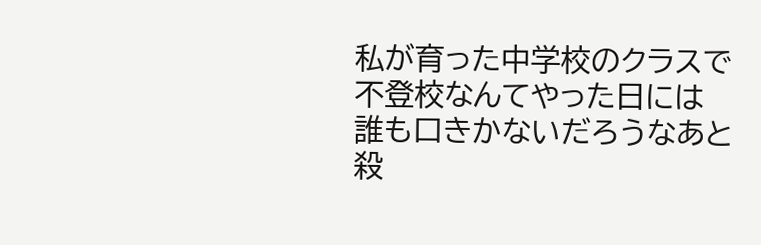私が育った中学校のクラスで
不登校なんてやった日には
誰も口きかないだろうなあと
殺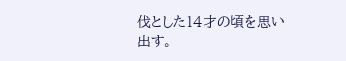伐とした14才の頃を思い出す。